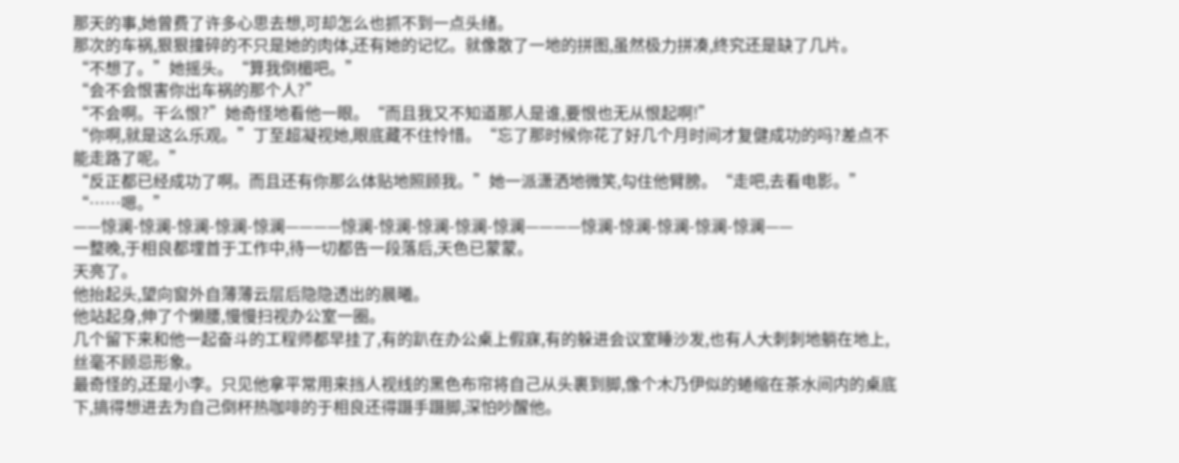那天的事,她曾费了许多心思去想,可却怎么也抓不到一点头绪。
那次的车祸,狠狠撞碎的不只是她的肉体,还有她的记忆。就像散了一地的拼图,虽然极力拼凑,终究还是缺了几片。
“不想了。”她摇头。“算我倒楣吧。”
“会不会恨害你出车祸的那个人?”
“不会啊。干么恨?”她奇怪地看他一眼。“而且我又不知道那人是谁,要恨也无从恨起啊!”
“你啊,就是这么乐观。”丁至超凝视她,眼底藏不住怜惜。“忘了那时候你花了好几个月时间才复健成功的吗?差点不能走路了呢。”
“反正都已经成功了啊。而且还有你那么体贴地照顾我。”她一派潇洒地微笑,勾住他臂膀。“走吧,去看电影。”
“……嗯。”
——惊澜-惊澜-惊澜-惊澜-惊澜————惊澜-惊澜-惊澜-惊澜-惊澜————惊澜-惊澜-惊澜-惊澜-惊澜——
一整晚,于相良都埋首于工作中,待一切都告一段落后,天色已蒙蒙。
天亮了。
他抬起头,望向窗外自薄薄云层后隐隐透出的晨曦。
他站起身,伸了个懒腰,慢慢扫视办公室一圈。
几个留下来和他一起奋斗的工程师都早挂了,有的趴在办公桌上假寐,有的躲进会议室睡沙发,也有人大刺刺地躺在地上,丝毫不顾忌形象。
最奇怪的,还是小李。只见他拿平常用来挡人视线的黑色布帘将自己从头裹到脚,像个木乃伊似的蜷缩在茶水间内的桌底下,搞得想进去为自己倒杯热咖啡的于相良还得蹑手蹑脚,深怕吵醒他。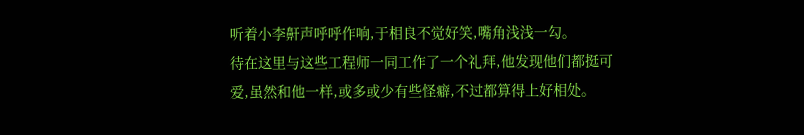听着小李鼾声呼呼作响,于相良不觉好笑,嘴角浅浅一勾。
待在这里与这些工程师一同工作了一个礼拜,他发现他们都挺可爱,虽然和他一样,或多或少有些怪癖,不过都算得上好相处。